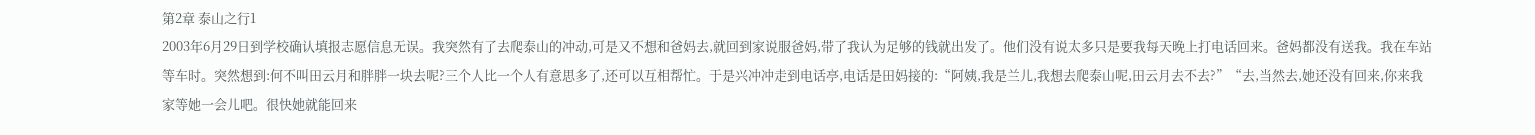第2章 泰山之行1
2003年6月29日到学校确认填报志愿信息无误。我突然有了去爬泰山的冲动,可是又不想和爸妈去,就回到家说服爸妈,带了我认为足够的钱就出发了。他们没有说太多只是要我每天晚上打电话回来。爸妈都没有送我。我在车站等车时。突然想到:何不叫田云月和胖胖一块去呢?三个人比一个人有意思多了,还可以互相帮忙。于是兴冲冲走到电话亭,电话是田妈接的:“阿姨,我是兰儿,我想去爬泰山呢,田云月去不去?”“去,当然去,她还没有回来,你来我家等她一会儿吧。很快她就能回来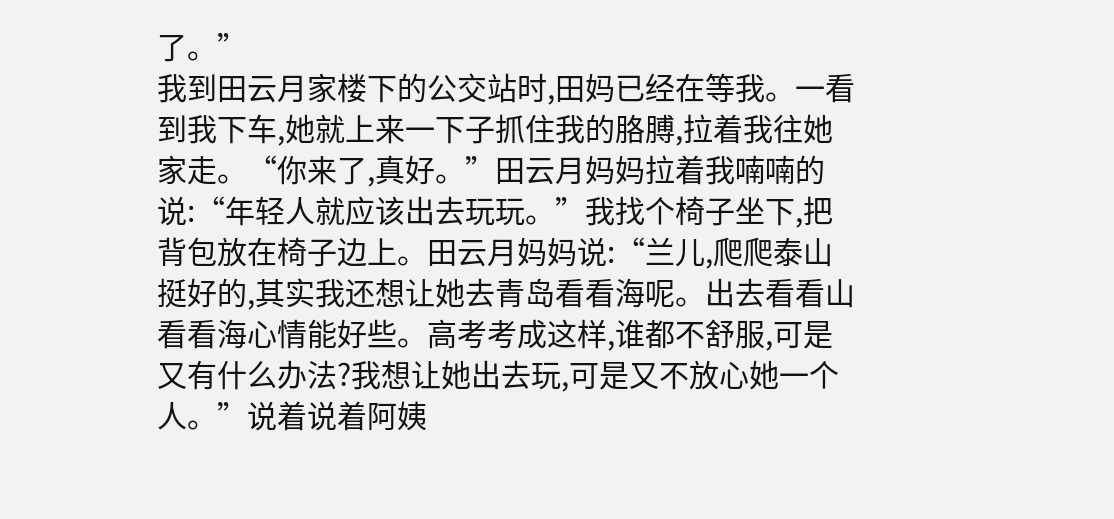了。”
我到田云月家楼下的公交站时,田妈已经在等我。一看到我下车,她就上来一下子抓住我的胳膊,拉着我往她家走。“你来了,真好。”田云月妈妈拉着我喃喃的说:“年轻人就应该出去玩玩。”我找个椅子坐下,把背包放在椅子边上。田云月妈妈说:“兰儿,爬爬泰山挺好的,其实我还想让她去青岛看看海呢。出去看看山看看海心情能好些。高考考成这样,谁都不舒服,可是又有什么办法?我想让她出去玩,可是又不放心她一个人。”说着说着阿姨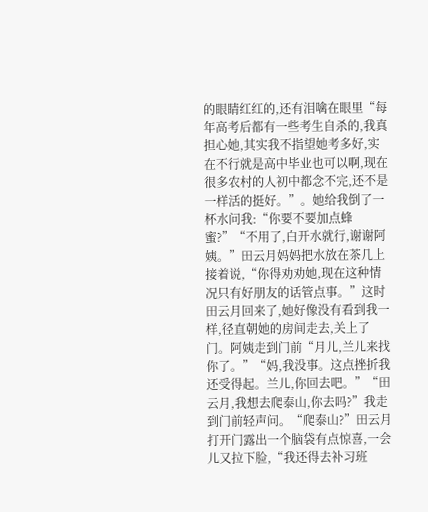的眼睛红红的,还有泪噙在眼里“每年高考后都有一些考生自杀的,我真担心她,其实我不指望她考多好,实在不行就是高中毕业也可以啊,现在很多农村的人初中都念不完,还不是一样活的挺好。”。她给我倒了一杯水问我:“你要不要加点蜂蜜?”“不用了,白开水就行,谢谢阿姨。”田云月妈妈把水放在茶几上接着说,“你得劝劝她,现在这种情况只有好朋友的话管点事。”这时田云月回来了,她好像没有看到我一样,径直朝她的房间走去,关上了门。阿姨走到门前“月儿,兰儿来找你了。”“妈,我没事。这点挫折我还受得起。兰儿,你回去吧。”“田云月,我想去爬泰山,你去吗?”我走到门前轻声问。“爬泰山?”田云月打开门露出一个脑袋有点惊喜,一会儿又拉下脸,“我还得去补习班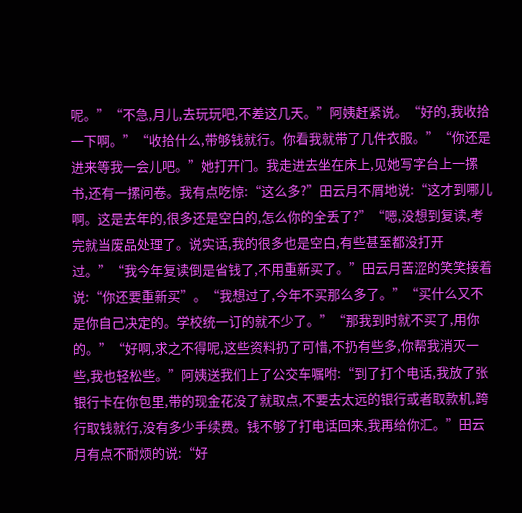呢。”“不急,月儿,去玩玩吧,不差这几天。”阿姨赶紧说。“好的,我收拾一下啊。”“收拾什么,带够钱就行。你看我就带了几件衣服。”“你还是进来等我一会儿吧。”她打开门。我走进去坐在床上,见她写字台上一摞书,还有一摞问卷。我有点吃惊:“这么多?”田云月不屑地说:“这才到哪儿啊。这是去年的,很多还是空白的,怎么你的全丢了?”“嗯,没想到复读,考完就当废品处理了。说实话,我的很多也是空白,有些甚至都没打开过。”“我今年复读倒是省钱了,不用重新买了。”田云月苦涩的笑笑接着说:“你还要重新买”。“我想过了,今年不买那么多了。”“买什么又不是你自己决定的。学校统一订的就不少了。”“那我到时就不买了,用你的。”“好啊,求之不得呢,这些资料扔了可惜,不扔有些多,你帮我消灭一些,我也轻松些。”阿姨送我们上了公交车嘱咐:“到了打个电话,我放了张银行卡在你包里,带的现金花没了就取点,不要去太远的银行或者取款机,跨行取钱就行,没有多少手续费。钱不够了打电话回来,我再给你汇。”田云月有点不耐烦的说:“好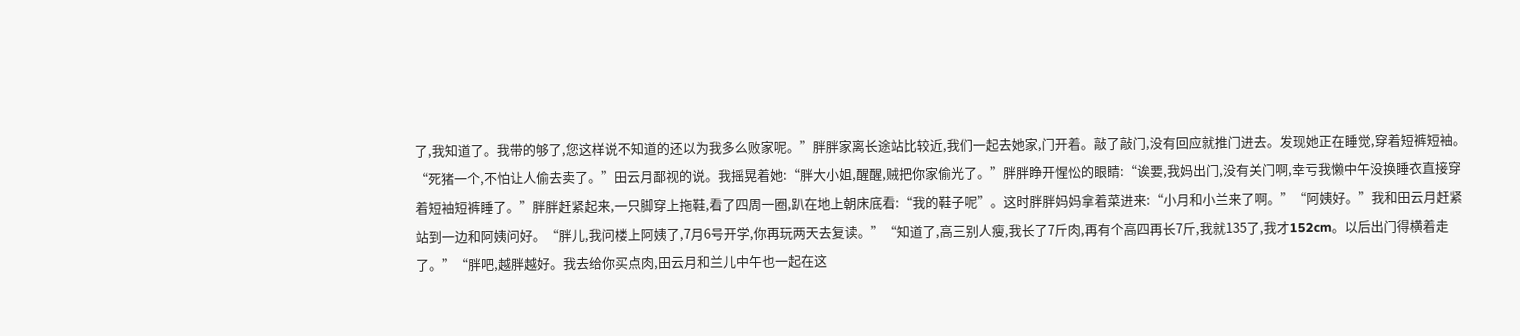了,我知道了。我带的够了,您这样说不知道的还以为我多么败家呢。”胖胖家离长途站比较近,我们一起去她家,门开着。敲了敲门,没有回应就推门进去。发现她正在睡觉,穿着短裤短袖。“死猪一个,不怕让人偷去卖了。”田云月鄙视的说。我摇晃着她:“胖大小姐,醒醒,贼把你家偷光了。”胖胖睁开惺忪的眼睛:“诶要,我妈出门,没有关门啊,幸亏我懒中午没换睡衣直接穿着短袖短裤睡了。”胖胖赶紧起来,一只脚穿上拖鞋,看了四周一圈,趴在地上朝床底看:“我的鞋子呢”。这时胖胖妈妈拿着菜进来:“小月和小兰来了啊。”“阿姨好。”我和田云月赶紧站到一边和阿姨问好。“胖儿,我问楼上阿姨了,7月6号开学,你再玩两天去复读。”“知道了,高三别人瘦,我长了7斤肉,再有个高四再长7斤,我就135了,我才152cm。以后出门得横着走了。”“胖吧,越胖越好。我去给你买点肉,田云月和兰儿中午也一起在这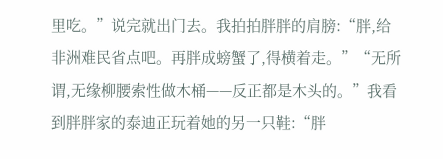里吃。”说完就出门去。我拍拍胖胖的肩膀:“胖,给非洲难民省点吧。再胖成螃蟹了,得横着走。”“无所谓,无缘柳腰索性做木桶——反正都是木头的。”我看到胖胖家的泰迪正玩着她的另一只鞋:“胖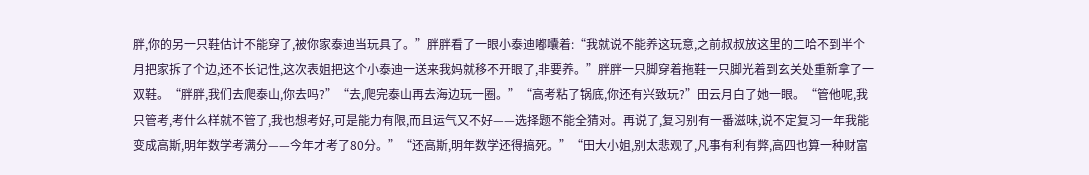胖,你的另一只鞋估计不能穿了,被你家泰迪当玩具了。”胖胖看了一眼小泰迪嘟囔着:“我就说不能养这玩意,之前叔叔放这里的二哈不到半个月把家拆了个边,还不长记性,这次表姐把这个小泰迪一送来我妈就移不开眼了,非要养。”胖胖一只脚穿着拖鞋一只脚光着到玄关处重新拿了一双鞋。“胖胖,我们去爬泰山,你去吗?”“去,爬完泰山再去海边玩一圈。”“高考粘了锅底,你还有兴致玩?”田云月白了她一眼。“管他呢,我只管考,考什么样就不管了,我也想考好,可是能力有限,而且运气又不好——选择题不能全猜对。再说了,复习别有一番滋味,说不定复习一年我能变成高斯,明年数学考满分——今年才考了80分。”“还高斯,明年数学还得搞死。”“田大小姐,别太悲观了,凡事有利有弊,高四也算一种财富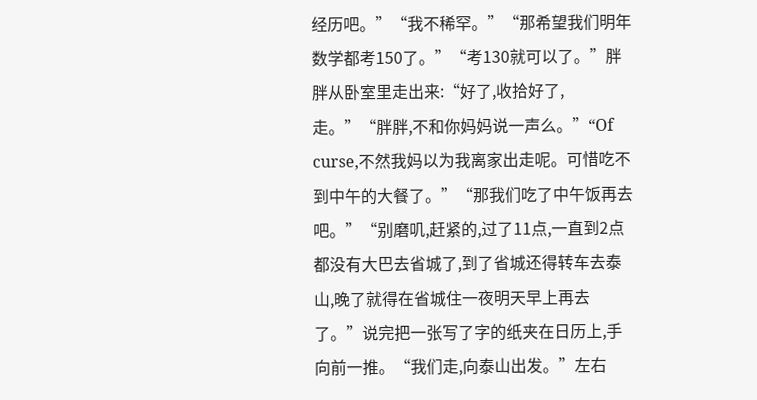经历吧。”“我不稀罕。”“那希望我们明年数学都考150了。”“考130就可以了。”胖胖从卧室里走出来:“好了,收拾好了,走。”“胖胖,不和你妈妈说一声么。”“Of curse,不然我妈以为我离家出走呢。可惜吃不到中午的大餐了。”“那我们吃了中午饭再去吧。”“别磨叽,赶紧的,过了11点,一直到2点都没有大巴去省城了,到了省城还得转车去泰山,晚了就得在省城住一夜明天早上再去了。”说完把一张写了字的纸夹在日历上,手向前一推。“我们走,向泰山出发。”左右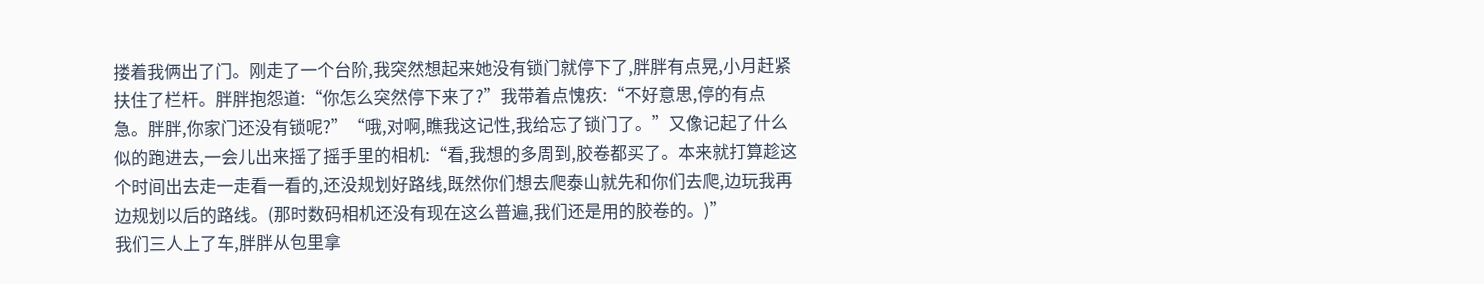搂着我俩出了门。刚走了一个台阶,我突然想起来她没有锁门就停下了,胖胖有点晃,小月赶紧扶住了栏杆。胖胖抱怨道:“你怎么突然停下来了?”我带着点愧疚:“不好意思,停的有点急。胖胖,你家门还没有锁呢?”“哦,对啊,瞧我这记性,我给忘了锁门了。”又像记起了什么似的跑进去,一会儿出来摇了摇手里的相机:“看,我想的多周到,胶卷都买了。本来就打算趁这个时间出去走一走看一看的,还没规划好路线,既然你们想去爬泰山就先和你们去爬,边玩我再边规划以后的路线。(那时数码相机还没有现在这么普遍,我们还是用的胶卷的。)”
我们三人上了车,胖胖从包里拿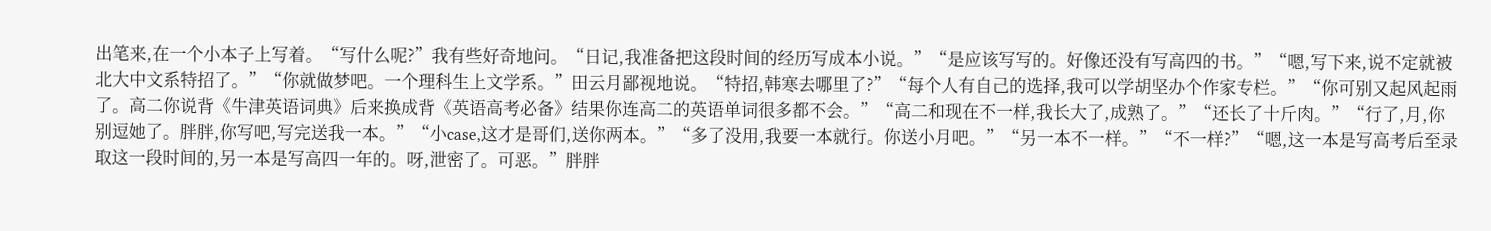出笔来,在一个小本子上写着。“写什么呢?”我有些好奇地问。“日记,我准备把这段时间的经历写成本小说。”“是应该写写的。好像还没有写高四的书。”“嗯,写下来,说不定就被北大中文系特招了。”“你就做梦吧。一个理科生上文学系。”田云月鄙视地说。“特招,韩寒去哪里了?”“每个人有自己的选择,我可以学胡坚办个作家专栏。”“你可别又起风起雨了。高二你说背《牛津英语词典》后来换成背《英语高考必备》结果你连高二的英语单词很多都不会。”“高二和现在不一样,我长大了,成熟了。”“还长了十斤肉。”“行了,月,你别逗她了。胖胖,你写吧,写完送我一本。”“小case,这才是哥们,送你两本。”“多了没用,我要一本就行。你送小月吧。”“另一本不一样。”“不一样?”“嗯,这一本是写高考后至录取这一段时间的,另一本是写高四一年的。呀,泄密了。可恶。”胖胖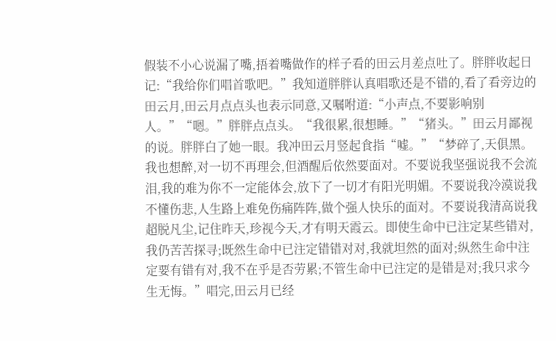假装不小心说漏了嘴,捂着嘴做作的样子看的田云月差点吐了。胖胖收起日记:“我给你们唱首歌吧。”我知道胖胖认真唱歌还是不错的,看了看旁边的田云月,田云月点点头也表示同意,又嘱咐道:“小声点,不要影响别人。”“嗯。”胖胖点点头。“我很累,很想睡。”“猪头。”田云月鄙视的说。胖胖白了她一眼。我冲田云月竖起食指“嘘。”“梦碎了,天俱黑。我也想醉,对一切不再理会,但酒醒后依然要面对。不要说我坚强说我不会流泪,我的难为你不一定能体会,放下了一切才有阳光明媚。不要说我冷漠说我不懂伤悲,人生路上难免伤痛阵阵,做个强人快乐的面对。不要说我清高说我超脱凡尘,记住昨天,珍视今天,才有明天霞云。即使生命中已注定某些错对,我仍苦苦探寻;既然生命中已注定错错对对,我就坦然的面对;纵然生命中注定要有错有对,我不在乎是否劳累;不管生命中已注定的是错是对;我只求今生无悔。”唱完,田云月已经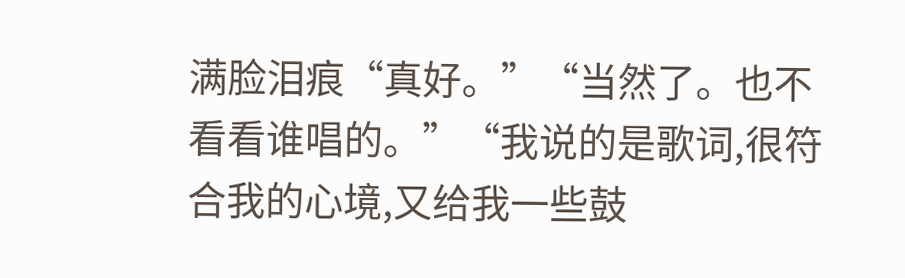满脸泪痕“真好。”“当然了。也不看看谁唱的。”“我说的是歌词,很符合我的心境,又给我一些鼓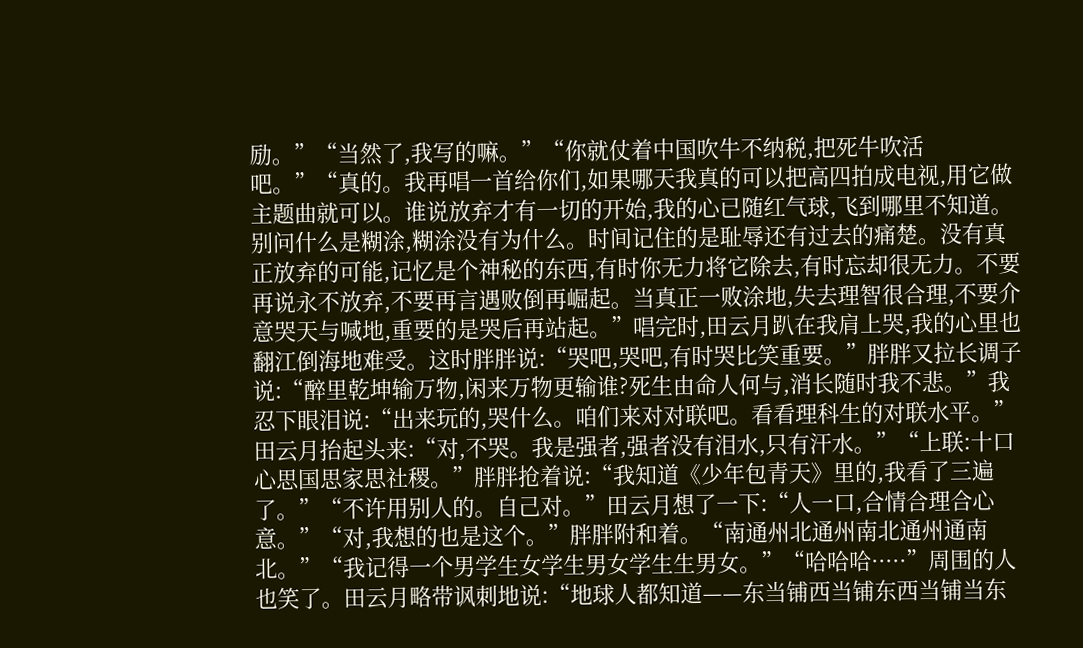励。”“当然了,我写的嘛。”“你就仗着中国吹牛不纳税,把死牛吹活吧。”“真的。我再唱一首给你们,如果哪天我真的可以把高四拍成电视,用它做主题曲就可以。谁说放弃才有一切的开始,我的心已随红气球,飞到哪里不知道。别问什么是糊涂,糊涂没有为什么。时间记住的是耻辱还有过去的痛楚。没有真正放弃的可能,记忆是个神秘的东西,有时你无力将它除去,有时忘却很无力。不要再说永不放弃,不要再言遇败倒再崛起。当真正一败涂地,失去理智很合理,不要介意哭天与喊地,重要的是哭后再站起。”唱完时,田云月趴在我肩上哭,我的心里也翻江倒海地难受。这时胖胖说:“哭吧,哭吧,有时哭比笑重要。”胖胖又拉长调子说:“醉里乾坤输万物,闲来万物更输谁?死生由命人何与,消长随时我不悲。”我忍下眼泪说:“出来玩的,哭什么。咱们来对对联吧。看看理科生的对联水平。”田云月抬起头来:“对,不哭。我是强者,强者没有泪水,只有汗水。”“上联:十口心思国思家思社稷。”胖胖抢着说:“我知道《少年包青天》里的,我看了三遍了。”“不许用别人的。自己对。”田云月想了一下:“人一口,合情合理合心意。”“对,我想的也是这个。”胖胖附和着。“南通州北通州南北通州通南北。”“我记得一个男学生女学生男女学生生男女。”“哈哈哈·····”周围的人也笑了。田云月略带讽刺地说:“地球人都知道——东当铺西当铺东西当铺当东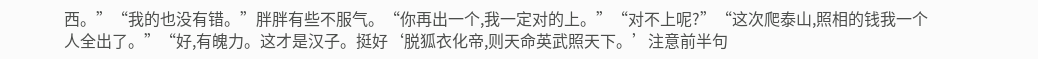西。”“我的也没有错。”胖胖有些不服气。“你再出一个,我一定对的上。”“对不上呢?”“这次爬泰山,照相的钱我一个人全出了。”“好,有魄力。这才是汉子。挺好‘脱狐衣化帝,则天命英武照天下。’注意前半句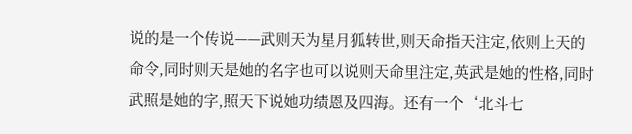说的是一个传说——武则天为星月狐转世,则天命指天注定,依则上天的命令,同时则天是她的名字也可以说则天命里注定,英武是她的性格,同时武照是她的字,照天下说她功绩恩及四海。还有一个‘北斗七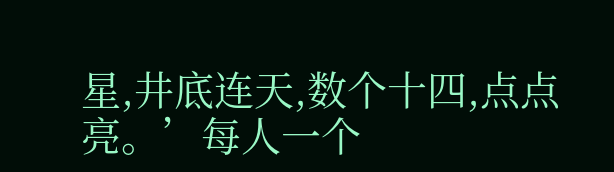星,井底连天,数个十四,点点亮。’每人一个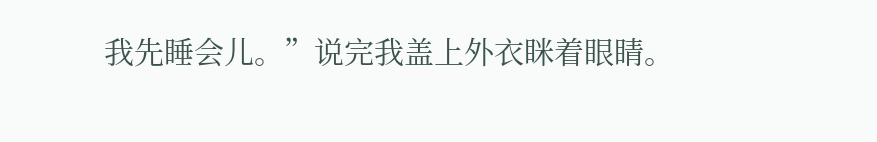我先睡会儿。”说完我盖上外衣眯着眼睛。